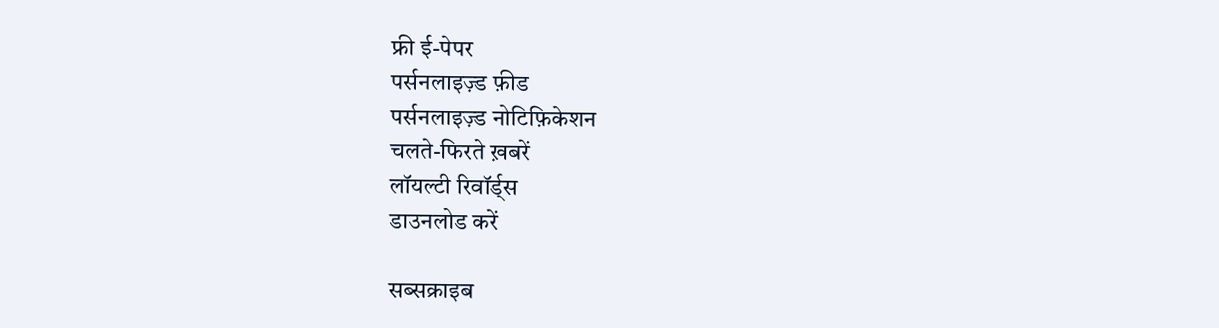फ्री ई-पेपर
पर्सनलाइज़्ड फ़ीड
पर्सनलाइज़्ड नोटिफ़िकेशन
चलते-फिरते ख़बरें
लॉयल्टी रिवॉर्ड्स
डाउनलोड करें

सब्सक्राइब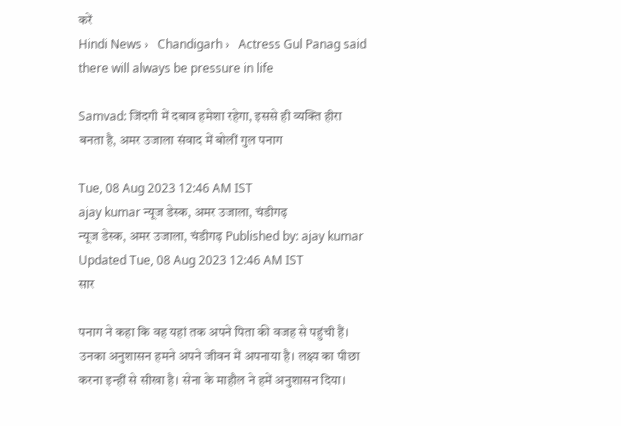करें
Hindi News ›   Chandigarh ›   Actress Gul Panag said there will always be pressure in life

Samvad: जिंदगी में दबाव हमेशा रहेगा, इससे ही व्यक्ति हीरा बनता है, अमर उजाला संवाद में बोलीं गुल पनाग

Tue, 08 Aug 2023 12:46 AM IST
ajay kumar न्यूज डेस्क, अमर उजाला, चंडीगढ़
न्यूज डेस्क, अमर उजाला, चंडीगढ़ Published by: ajay kumar Updated Tue, 08 Aug 2023 12:46 AM IST
सार

पनाग ने कहा कि वह यहां तक अपने पिता की वजह से पहुंची हैं। उनका अनुशासन हमने अपने जीवन में अपनाया है। लक्ष्य का पीछा करना इन्हीं से सीखा है। सेना के माहौल ने हमें अनुशासन दिया।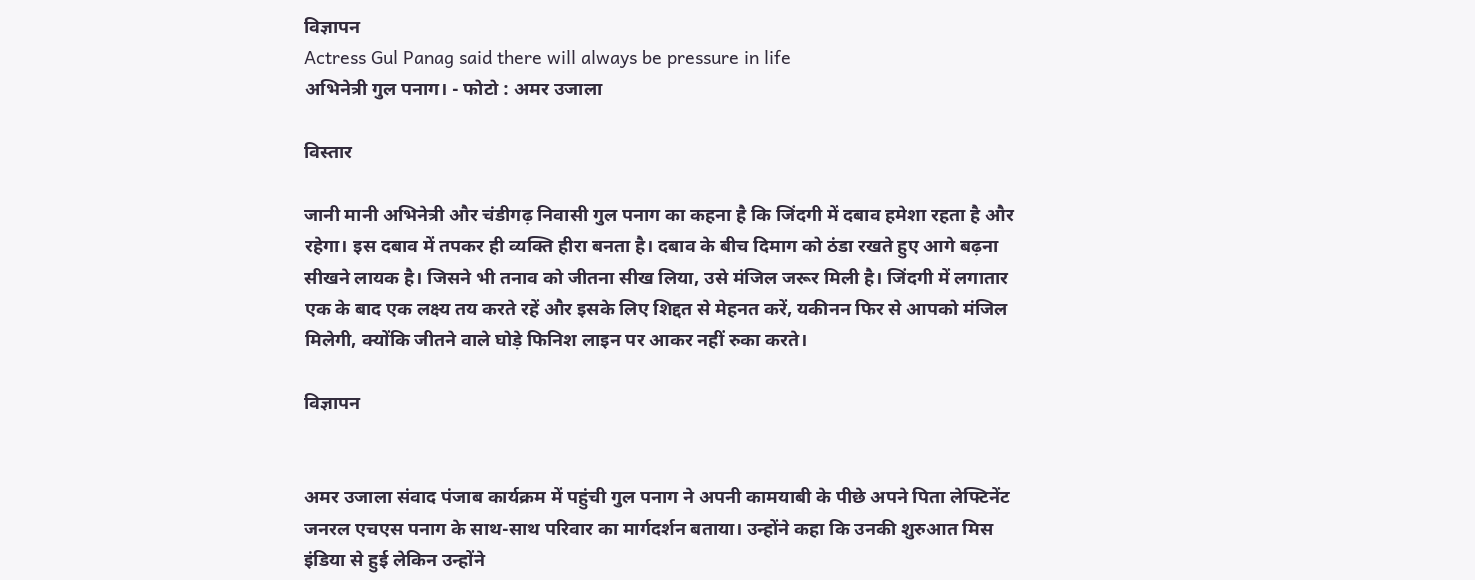विज्ञापन
Actress Gul Panag said there will always be pressure in life
अभिनेत्री गुल पनाग। - फोटो : अमर उजाला

विस्तार

जानी मानी अभिनेत्री और चंडीगढ़ निवासी गुल पनाग का कहना है कि जिंदगी में दबाव हमेशा रहता है और रहेगा। इस दबाव में तपकर ही व्यक्ति हीरा बनता है। दबाव के बीच दिमाग को ठंडा रखते हुए आगे बढ़ना सीखने लायक है। जिसने भी तनाव को जीतना सीख लिया, उसे मंजिल जरूर मिली है। जिंदगी में लगातार एक के बाद एक लक्ष्य तय करते रहें और इसके लिए शिद्दत से मेहनत करें, यकीनन फिर से आपको मंजिल मिलेगी, क्योंकि जीतने वाले घोड़े फिनिश लाइन पर आकर नहीं रुका करते।

विज्ञापन


अमर उजाला संवाद पंजाब कार्यक्रम में पहुंची गुल पनाग ने अपनी कामयाबी के पीछे अपने पिता लेफ्टिनेंट जनरल एचएस पनाग के साथ-साथ परिवार का मार्गदर्शन बताया। उन्होंने कहा कि उनकी शुरुआत मिस इंडिया से हुई लेकिन उन्होंने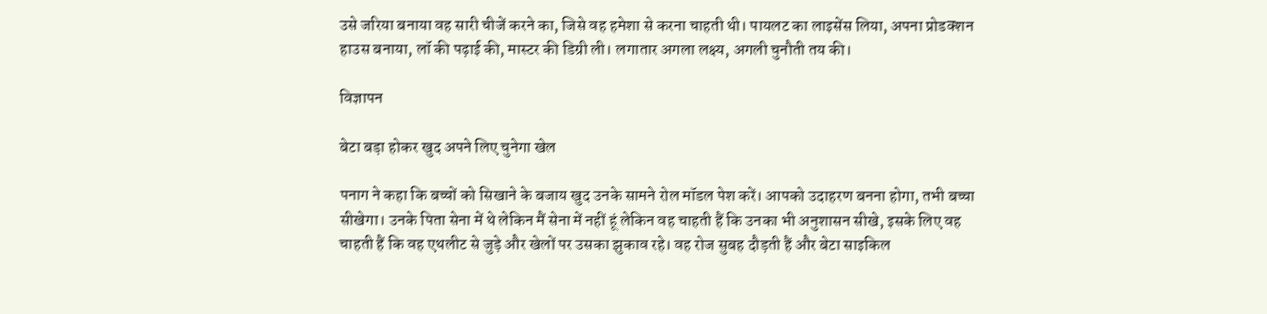उसे जरिया बनाया वह सारी चीजें करने का, जिसे वह हमेशा से करना चाहती थी। पायलट का लाइसेंस लिया, अपना प्रोडक्शन हाउस बनाया, लॉ की पढ़ाई की, मास्टर की डिग्री ली। लगातार अगला लक्ष्य, अगली चुनौती तय की।

विज्ञापन

बेटा बड़ा होकर खुद अपने लिए चुनेगा खेल

पनाग ने कहा कि बच्चों को सिखाने के बजाय खुद उनके सामने रोल मॉडल पेश करें। आपको उदाहरण बनना होगा, तभी बच्चा सीखेगा। उनके पिता सेना में थे लेकिन मैं सेना में नहीं हूं लेकिन वह चाहती हैं कि उनका भी अनुशासन सीखे, इसके लिए वह चाहती हैं कि वह एथलीट से जुड़े और खेलों पर उसका झुकाव रहे। वह रोज सुबह दौड़ती हैं और बेटा साइकिल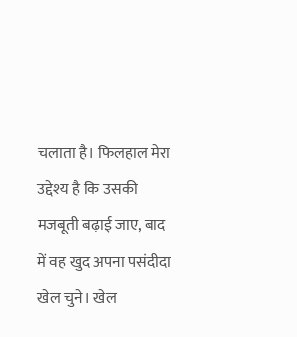चलाता है। फिलहाल मेरा उद्देश्य है कि उसकी मजबूती बढ़ाई जाए, बाद में वह खुद अपना पसंदीदा खेल चुने। खेल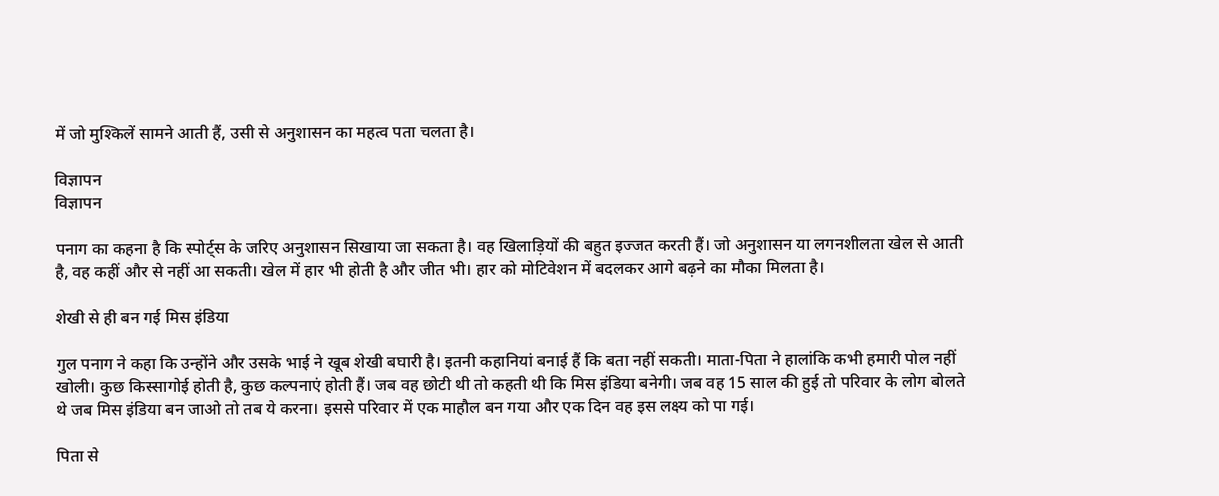में जो मुश्किलें सामने आती हैं, उसी से अनुशासन का महत्व पता चलता है।

विज्ञापन
विज्ञापन

पनाग का कहना है कि स्पोर्ट्स के जरिए अनुशासन सिखाया जा सकता है। वह खिलाड़ियों की बहुत इज्जत करती हैं। जो अनुशासन या लगनशीलता खेल से आती है, वह कहीं और से नहीं आ सकती। खेल में हार भी होती है और जीत भी। हार को मोटिवेशन में बदलकर आगे बढ़ने का मौका मिलता है।

शेखी से ही बन गई मिस इंडिया

गुल पनाग ने कहा कि उन्होंने और उसके भाई ने खूब शेखी बघारी है। इतनी कहानियां बनाई हैं कि बता नहीं सकती। माता-पिता ने हालांकि कभी हमारी पोल नहीं खोली। कुछ किस्सागोई होती है, कुछ कल्पनाएं होती हैं। जब वह छोटी थी तो कहती थी कि मिस इंडिया बनेगी। जब वह 15 साल की हुई तो परिवार के लोग बोलते थे जब मिस इंडिया बन जाओ तो तब ये करना। इससे परिवार में एक माहौल बन गया और एक दिन वह इस लक्ष्य को पा गई।

पिता से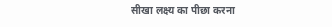सीखा लक्ष्य का पीछा करना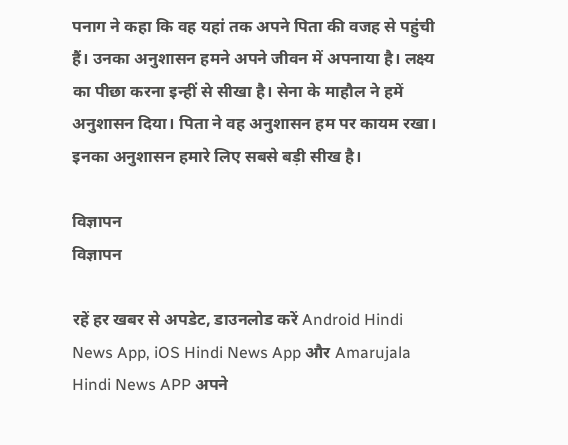पनाग ने कहा कि वह यहां तक अपने पिता की वजह से पहुंची हैं। उनका अनुशासन हमने अपने जीवन में अपनाया है। लक्ष्य का पीछा करना इन्हीं से सीखा है। सेना के माहौल ने हमें अनुशासन दिया। पिता ने वह अनुशासन हम पर कायम रखा। इनका अनुशासन हमारे लिए सबसे बड़ी सीख है।

विज्ञापन
विज्ञापन

रहें हर खबर से अपडेट, डाउनलोड करें Android Hindi News App, iOS Hindi News App और Amarujala Hindi News APP अपने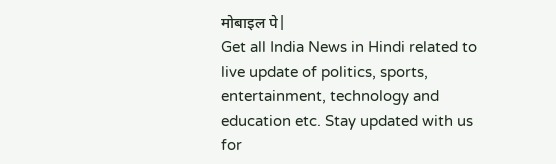मोबाइल पे|
Get all India News in Hindi related to live update of politics, sports, entertainment, technology and education etc. Stay updated with us for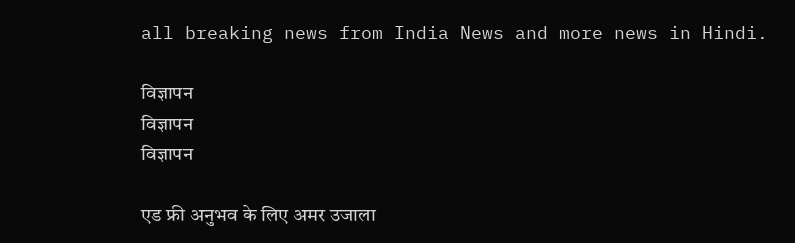all breaking news from India News and more news in Hindi.

विज्ञापन
विज्ञापन
विज्ञापन

एड फ्री अनुभव के लिए अमर उजाला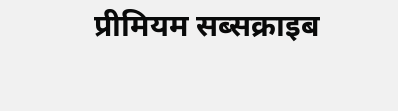प्रीमियम सब्सक्राइब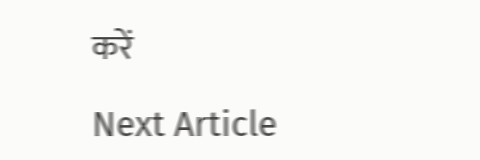करें

Next Article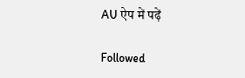AU ऐप में पढ़ें

Followed